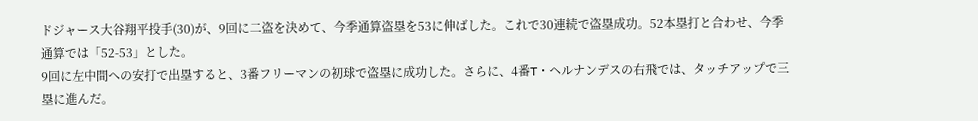ドジャース大谷翔平投手(30)が、9回に二盗を決めて、今季通算盗塁を53に伸ばした。これで30連続で盗塁成功。52本塁打と合わせ、今季通算では「52-53」とした。
9回に左中間への安打で出塁すると、3番フリーマンの初球で盗塁に成功した。さらに、4番T・ヘルナンデスの右飛では、タッチアップで三塁に進んだ。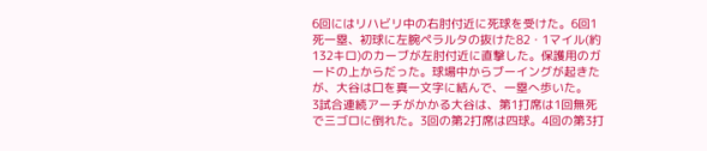6回にはリハビリ中の右肘付近に死球を受けた。6回1死一塁、初球に左腕ペラルタの抜けた82・1マイル(約132キロ)のカーブが左肘付近に直撃した。保護用のガードの上からだった。球場中からブーイングが起きたが、大谷は口を真一文字に結んで、一塁へ歩いた。
3試合連続アーチがかかる大谷は、第1打席は1回無死で三ゴロに倒れた。3回の第2打席は四球。4回の第3打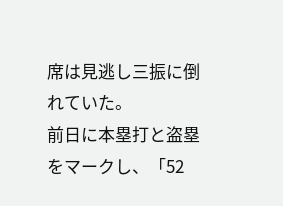席は見逃し三振に倒れていた。
前日に本塁打と盗塁をマークし、「52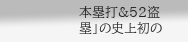本塁打&52盗塁」の史上初の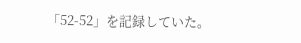「52-52」を記録していた。